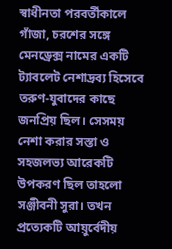স্বাধীনতা পরবর্তীকালে গাঁজা, চরশের সঙ্গে মেনড্রেক্স নামের একটি ট্যাবলেট নেশাদ্রব্য হিসেবে তরুণ-যুবাদের কাছে জনপ্রিয় ছিল। সেসময় নেশা করার সস্তা ও সহজলভ্য আরেকটি উপকরণ ছিল তাহলো সঞ্জীবনী সুরা। তখন প্রত্যেকটি আয়ুর্বেদীয়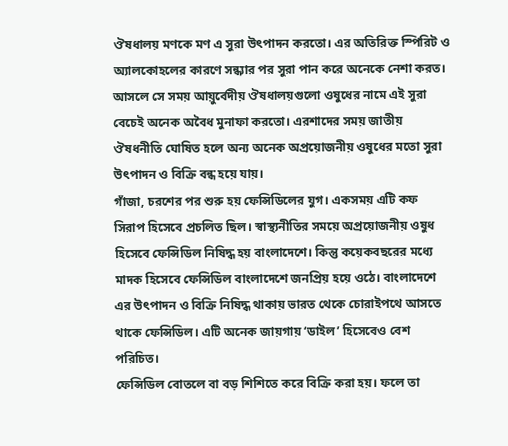ঔষধালয় মণকে মণ এ সুরা উৎপাদন করতো। এর অতিরিক্ত স্পিরিট ও অ্যালকোহলের কারণে সন্ধ্যার পর সুরা পান করে অনেকে নেশা করত। আসলে সে সময় আয়ুর্বেদীয় ঔষধালয়গুলো ওষুধের নামে এই সুরা বেচেই অনেক অবৈধ মুনাফা করতো। এরশাদের সময় জাতীয় ঔষধনীতি ঘোষিত হলে অন্য অনেক অপ্রয়োজনীয় ওষুধের মতো সুরা উৎপাদন ও বিক্রি বন্ধ হয়ে যায়।
গাঁজা, চরশের পর শুরু হয় ফেন্সিডিলের যুগ। একসময় এটি কফ সিরাপ হিসেবে প্রচলিত ছিল। স্বাস্থ্যনীতির সময়ে অপ্রয়োজনীয় ওষুধ হিসেবে ফেন্সিডিল নিষিদ্ধ হয় বাংলাদেশে। কিন্তু কয়েকবছরের মধ্যে মাদক হিসেবে ফেন্সিডিল বাংলাদেশে জনপ্রিয় হয়ে ওঠে। বাংলাদেশে এর উৎপাদন ও বিক্রি নিষিদ্ধ থাকায় ভারত থেকে চোরাইপথে আসতে থাকে ফেন্সিডিল। এটি অনেক জায়গায় ‘ডাইল’ হিসেবেও বেশ পরিচিত।
ফেন্সিডিল বোতলে বা বড় শিশিতে করে বিক্রি করা হয়। ফলে তা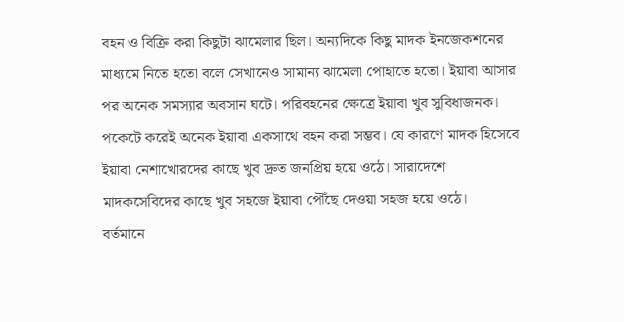বহন ও বিক্রি করা কিছুটা ঝামেলার ছিল। অন্যদিকে কিছু মাদক ইনজেকশনের মাধ্যমে নিতে হতো বলে সেখানেও সামান্য ঝামেলা পোহাতে হতো। ইয়াবা আসার পর অনেক সমস্যার অবসান ঘটে। পরিবহনের ক্ষেত্রে ইয়াবা খুব সুবিধাজনক। পকেটে করেই অনেক ইয়াবা একসাথে বহন করা সম্ভব। যে কারণে মাদক হিসেবে ইয়াবা নেশাখোরদের কাছে খুব দ্রুত জনপ্রিয় হয়ে ওঠে। সারাদেশে মাদকসেবিদের কাছে খুব সহজে ইয়াবা পৌঁছে দেওয়া সহজ হয়ে ওঠে।
বর্তমানে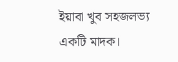ইয়াবা খুব সহজলভ্য একটি মাদক।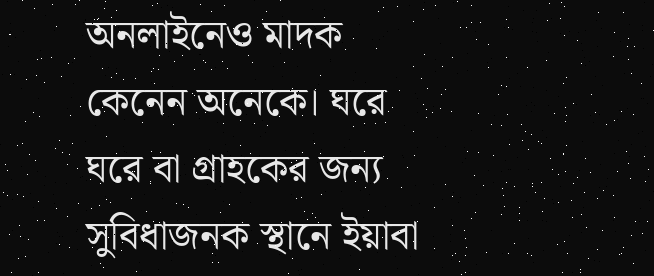অনলাইনেও মাদক কেনেন অনেকে। ঘরে ঘরে বা গ্রাহকের জন্য সুবিধাজনক স্থানে ইয়াবা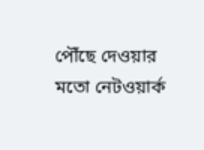পৌঁছে দেওয়ার মতো নেটওয়ার্ক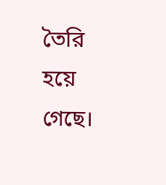তৈরি হয়ে গেছে।